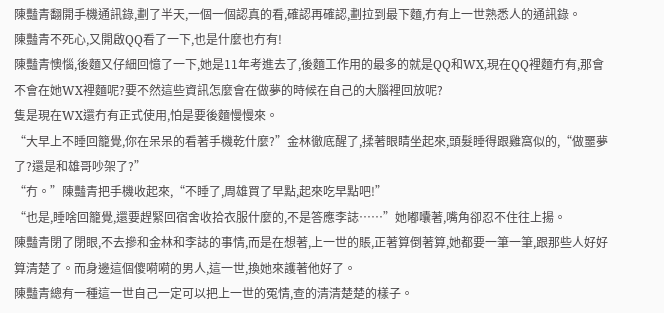陳豔青翻開手機通訊錄,劃了半天,一個一個認真的看,確認再確認,劃拉到最下麵,冇有上一世熟悉人的通訊錄。
陳豔青不死心,又開啟QQ看了一下,也是什麼也冇有!
陳豔青懊惱,後麵又仔細回憶了一下,她是11年考進去了,後麵工作用的最多的就是QQ和WX,現在QQ裡麵冇有,那會不會在她WX裡麵呢?要不然這些資訊怎麼會在做夢的時候在自己的大腦裡回放呢?
隻是現在WX還冇有正式使用,怕是要後麵慢慢來。
“大早上不睡回籠覺,你在呆呆的看著手機乾什麼?”金林徹底醒了,揉著眼睛坐起來,頭髮睡得跟雞窩似的,“做噩夢了?還是和雄哥吵架了?”
“冇。”陳豔青把手機收起來,“不睡了,周雄買了早點,起來吃早點吧!”
“也是,睡啥回籠覺,還要趕緊回宿舍收拾衣服什麼的,不是答應李誌……”她嘟囔著,嘴角卻忍不住往上揚。
陳豔青閉了閉眼,不去摻和金林和李誌的事情,而是在想著,上一世的賬,正著算倒著算,她都要一筆一筆,跟那些人好好算清楚了。而身邊這個傻嗬嗬的男人,這一世,換她來護著他好了。
陳豔青總有一種這一世自己一定可以把上一世的冤情,查的清清楚楚的樣子。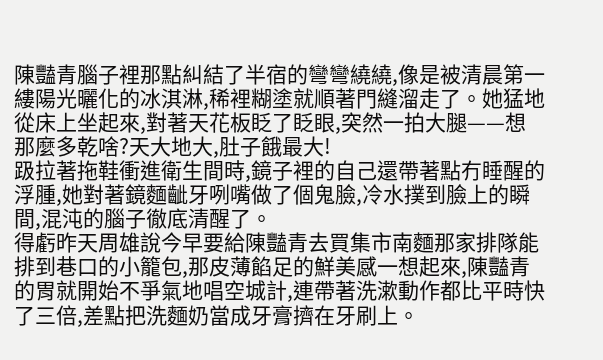陳豔青腦子裡那點糾結了半宿的彎彎繞繞,像是被清晨第一縷陽光曬化的冰淇淋,稀裡糊塗就順著門縫溜走了。她猛地從床上坐起來,對著天花板眨了眨眼,突然一拍大腿——想那麼多乾啥?天大地大,肚子餓最大!
趿拉著拖鞋衝進衛生間時,鏡子裡的自己還帶著點冇睡醒的浮腫,她對著鏡麵齜牙咧嘴做了個鬼臉,冷水撲到臉上的瞬間,混沌的腦子徹底清醒了。
得虧昨天周雄說今早要給陳豔青去買集市南麵那家排隊能排到巷口的小籠包,那皮薄餡足的鮮美感一想起來,陳豔青的胃就開始不爭氣地唱空城計,連帶著洗漱動作都比平時快了三倍,差點把洗麵奶當成牙膏擠在牙刷上。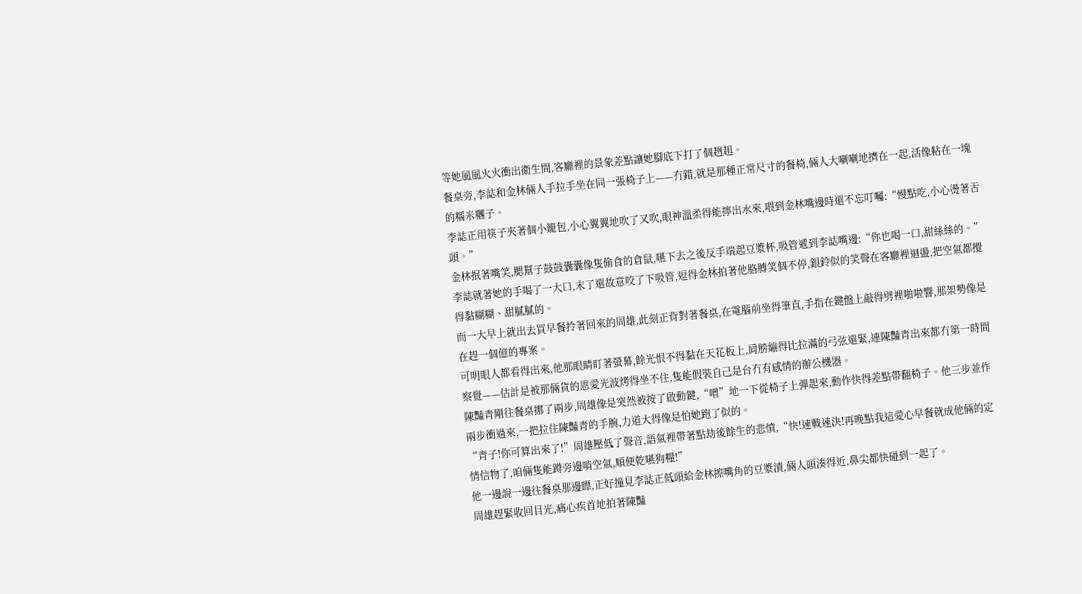等她風風火火衝出衛生間,客廳裡的景象差點讓她腳底下打了個趔趄。
餐桌旁,李誌和金林倆人手拉手坐在同一張椅子上——冇錯,就是那種正常尺寸的餐椅,倆人大喇喇地擠在一起,活像粘在一塊的糯米糰子。
李誌正用筷子夾著個小籠包,小心翼翼地吹了又吹,眼神溫柔得能擰出水來,喂到金林嘴邊時還不忘叮囑:“慢點吃,小心燙著舌頭。”
金林抿著嘴笑,腮幫子鼓鼓囊囊像隻偷食的倉鼠,嚥下去之後反手端起豆漿杯,吸管遞到李誌嘴邊:“你也喝一口,甜絲絲的。”
李誌就著她的手喝了一大口,末了還故意咬了下吸管,逗得金林拍著他胳膊笑個不停,銀鈴似的笑聲在客廳裡迴盪,把空氣都攪得黏糊糊、甜膩膩的。
而一大早上就出去買早餐拎著回來的周雄,此刻正背對著餐桌,在電腦前坐得筆直,手指在鍵盤上敲得劈裡啪啦響,那架勢像是在趕一個億的專案。
可明眼人都看得出來,他那眼睛盯著螢幕,餘光恨不得黏在天花板上,肩膀繃得比拉滿的弓弦還緊,連陳豔青出來都冇第一時間察覺——估計是被那倆貨的恩愛光波烤得坐不住,隻能假裝自己是台冇有感情的辦公機器。
陳豔青剛往餐桌挪了兩步,周雄像是突然被按了啟動鍵,“噌”地一下從椅子上彈起來,動作快得差點帶翻椅子。他三步並作兩步衝過來,一把拉住陳豔青的手腕,力道大得像是怕她跑了似的。
“青子!你可算出來了!”周雄壓低了聲音,語氣裡帶著點劫後餘生的悲憤,“快!速戰速決!再晚點我這愛心早餐就成他倆的定情信物了,咱倆隻能蹲旁邊啃空氣,順便乾嚥狗糧!”
他一邊說一邊往餐桌那邊瞟,正好撞見李誌正低頭給金林擦嘴角的豆漿漬,倆人頭湊得近,鼻尖都快碰到一起了。
周雄趕緊收回目光,痛心疾首地拍著陳豔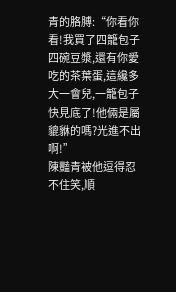青的胳膊:“你看你看!我買了四籠包子四碗豆漿,還有你愛吃的茶葉蛋,這纔多大一會兒,一籠包子快見底了!他倆是屬貔貅的嗎?光進不出啊!”
陳豔青被他逗得忍不住笑,順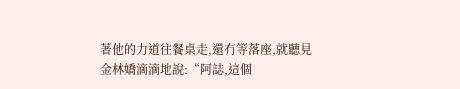著他的力道往餐桌走,還冇等落座,就聽見金林嬌滴滴地說:“阿誌,這個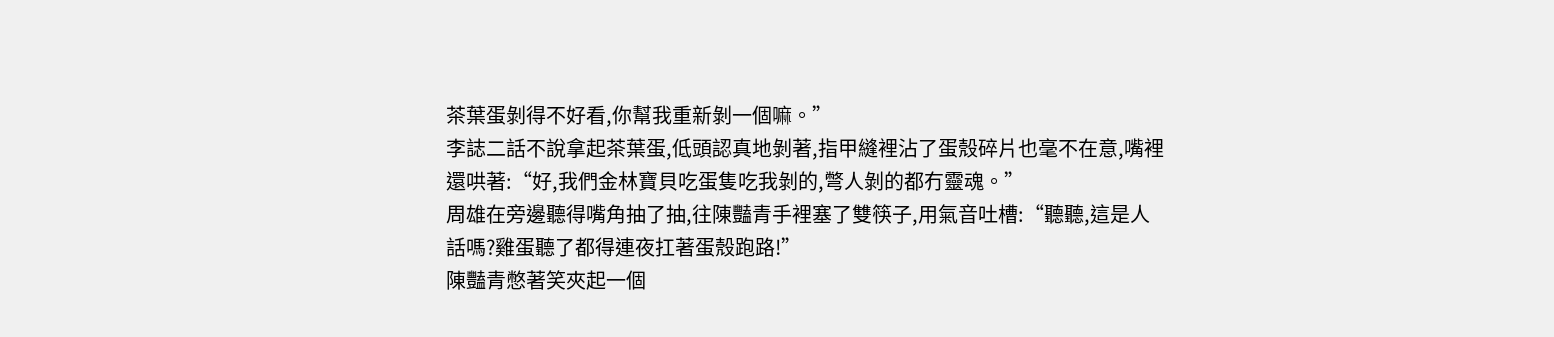茶葉蛋剝得不好看,你幫我重新剝一個嘛。”
李誌二話不說拿起茶葉蛋,低頭認真地剝著,指甲縫裡沾了蛋殼碎片也毫不在意,嘴裡還哄著:“好,我們金林寶貝吃蛋隻吃我剝的,彆人剝的都冇靈魂。”
周雄在旁邊聽得嘴角抽了抽,往陳豔青手裡塞了雙筷子,用氣音吐槽:“聽聽,這是人話嗎?雞蛋聽了都得連夜扛著蛋殼跑路!”
陳豔青憋著笑夾起一個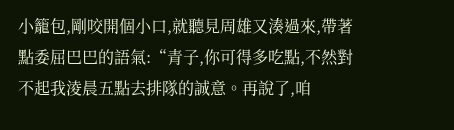小籠包,剛咬開個小口,就聽見周雄又湊過來,帶著點委屈巴巴的語氣:“青子,你可得多吃點,不然對不起我淩晨五點去排隊的誠意。再說了,咱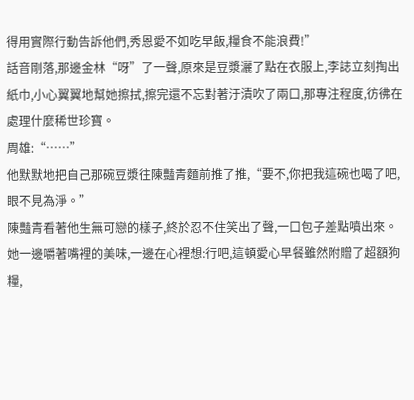得用實際行動告訴他們,秀恩愛不如吃早飯,糧食不能浪費!”
話音剛落,那邊金林“呀”了一聲,原來是豆漿灑了點在衣服上,李誌立刻掏出紙巾,小心翼翼地幫她擦拭,擦完還不忘對著汙漬吹了兩口,那專注程度,彷彿在處理什麼稀世珍寶。
周雄:“……”
他默默地把自己那碗豆漿往陳豔青麵前推了推,“要不,你把我這碗也喝了吧,眼不見為淨。”
陳豔青看著他生無可戀的樣子,終於忍不住笑出了聲,一口包子差點噴出來。
她一邊嚼著嘴裡的美味,一邊在心裡想:行吧,這頓愛心早餐雖然附贈了超額狗糧,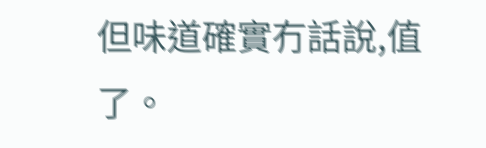但味道確實冇話說,值了。